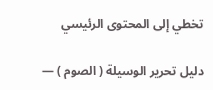تخطي إلى المحتوى الرئيسي

دليل تحرير الوسيلة ( الصوم ) —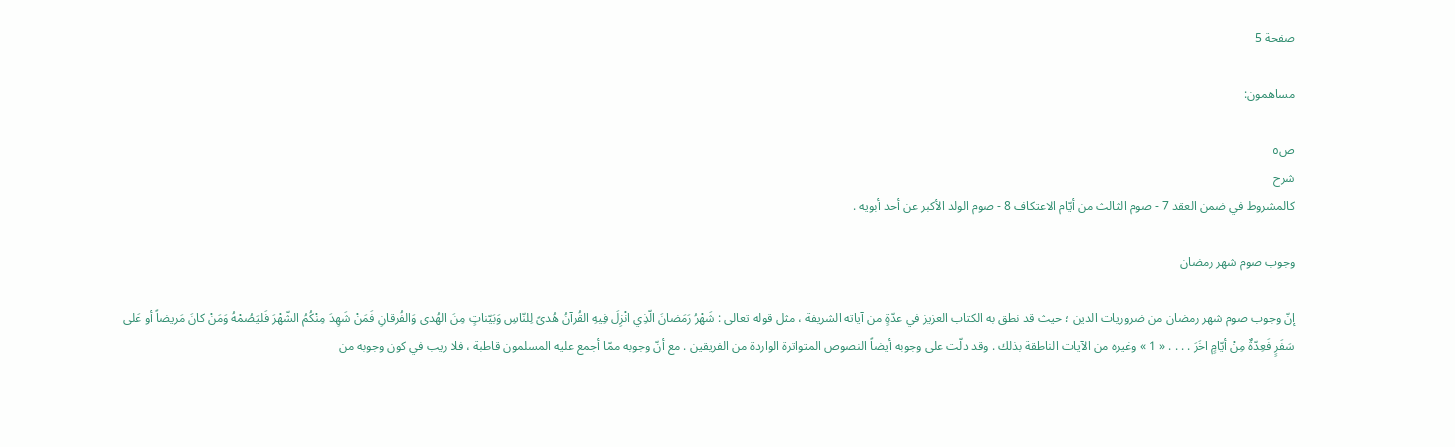صفحة 5

مساهمون:

ص٥
شرح
كالمشروط في ضمن العقد 7 - صوم الثالث من أيّام الاعتكاف 8 - صوم الولد الأكبر عن أحد أبويه .

وجوب صوم شهر رمضان

إنّ وجوب صوم شهر رمضان من ضروريات الدين ؛ حيث قد نطق به الكتاب العزيز في عدّةٍ من آياته الشريفة ، مثل قوله تعالى : شَهْرُ رَمَضانَ الّذِي انْزِلَ فِيهِ القُرآنُ هُدىً لِلنّاسِ وَبَيّناتٍ مِنَ الهُدى وَالفُرقانِ فَمَنْ شَهِدَ مِنْكُمُ الشّهْرَ فَليَصُمْهُ وَمَنْ كانَ مَريضاً أو عَلى سَفَرٍ فَعِدّةٌ مِنْ أيّامٍ اخَرَ . . . . « 1 » وغيره من الآيات الناطقة بذلك . وقد دلّت على وجوبه أيضاً النصوص المتواترة الواردة من الفريقين . مع أنّ وجوبه ممّا أجمع عليه المسلمون قاطبة ، فلا ريب في كون وجوبه من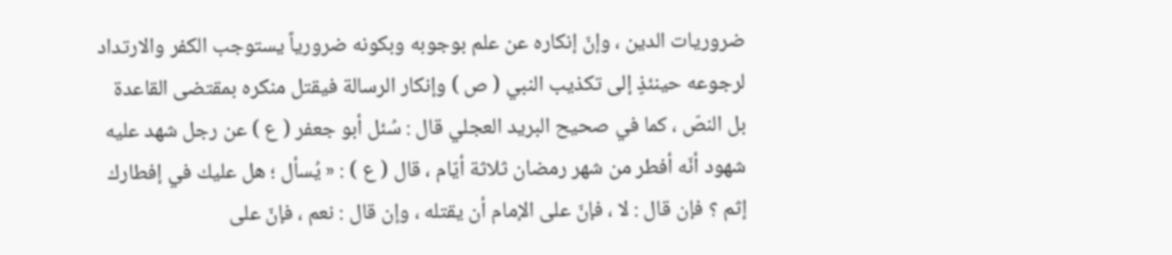ضروريات الدين ، وإنّ إنكاره عن علم بوجوبه وبكونه ضرورياً يستوجب الكفر والارتداد لرجوعه حينئذٍ إلى تكذيب النبي ( ص ) وإنكار الرسالة فيقتل منكره بمقتضى القاعدة بل النصّ ، كما في صحيح البريد العجلي قال : سُئل أبو جعفر ( ع ) عن رجل شهد عليه شهود أنّه أفطر من شهر رمضان ثلاثة أيّام ، قال ( ع ) : « يُسأل ؛ هل عليك في إفطارك إثم ؟ فإن قال : لا ، فإنّ على الإمام أن يقتله ، وإن قال : نعم ، فإنّ على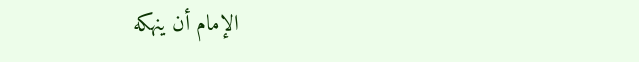الإمام أن ينهكه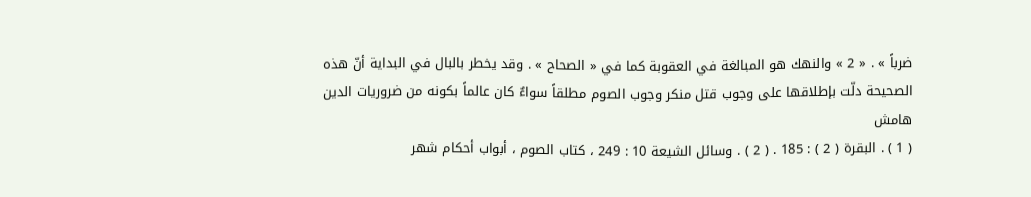ضرباً » . « 2 » والنهك هو المبالغة في العقوبة كما في « الصحاح » . وقد يخطر بالبال في البداية أنّ هذه الصحيحة دلّت بإطلاقها على وجوب قتل منكر وجوب الصوم مطلقاً سواءٌ كان عالماً بكونه من ضروريات الدين
هامش
( 1 ) . البقرة ( 2 ) : 185 . ( 2 ) . وسائل الشيعة 10 : 249 ، كتاب الصوم ، أبواب أحكام شهر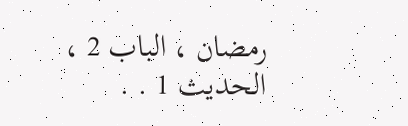رمضان ، الباب 2 ، الحديث 1 . .